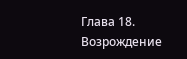Глава 18. Возрождение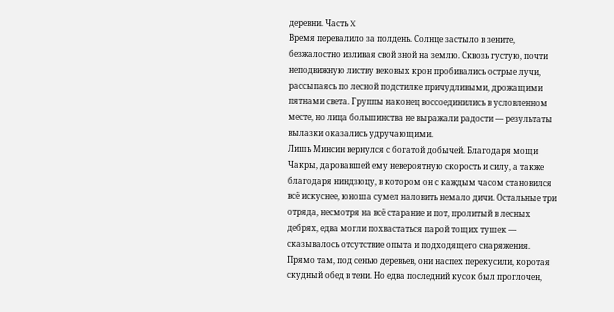деревни. Часть X
Время перевалило за полдень. Солнце застыло в зените, безжалостно изливая свой зной на землю. Сквозь густую, почти неподвижную листву вековых крон пробивались острые лучи, рассыпаясь по лесной подстилке причудливыми, дрожащими пятнами света. Группы наконец воссоединились в условленном месте, но лица большинства не выражали радости — результаты вылазки оказались удручающими.
Лишь Минсин вернулся с богатой добычей. Благодаря мощи Чакры, даровавшей ему невероятную скорость и силу, а также благодаря ниндзюцу, в котором он с каждым часом становился всё искуснее, юноша сумел наловить немало дичи. Остальные три отряда, несмотря на всё старание и пот, пролитый в лесных дебрях, едва могли похвастаться парой тощих тушек — сказывалось отсутствие опыта и подходящего снаряжения.
Прямо там, под сенью деревьев, они наспех перекусили, коротая скудный обед в тени. Но едва последний кусок был проглочен,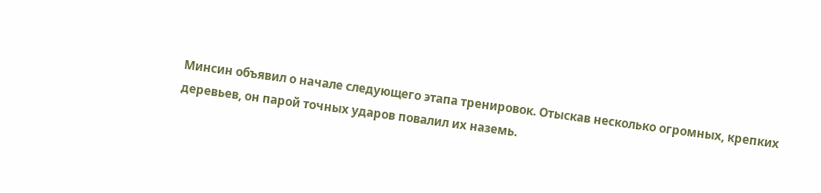Минсин объявил о начале следующего этапа тренировок. Отыскав несколько огромных, крепких деревьев, он парой точных ударов повалил их наземь.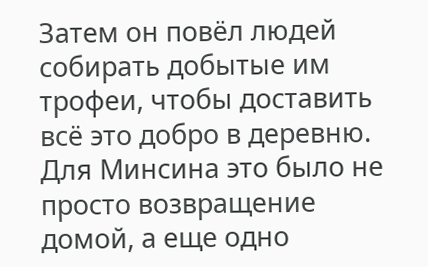Затем он повёл людей собирать добытые им трофеи, чтобы доставить всё это добро в деревню. Для Минсина это было не просто возвращение домой, а еще одно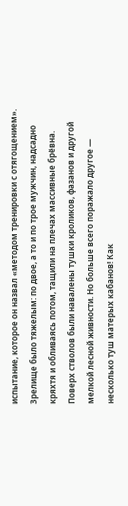испытание, которое он назвал «методом тренировки с отягощением».
Зрелище было тяжелым: по двое, а то и по трое мужчин, надсадно кряхтя и обливаясь потом, тащили на плечах массивные брёвна. Поверх стволов были навалены тушки кроликов, фазанов и другой мелкой лесной живности. Но больше всего поражало другое — несколько туш матерых кабанов! Как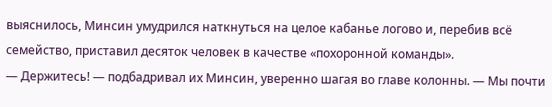выяснилось, Минсин умудрился наткнуться на целое кабанье логово и, перебив всё семейство, приставил десяток человек в качестве «похоронной команды».
— Держитесь! — подбадривал их Минсин, уверенно шагая во главе колонны. — Мы почти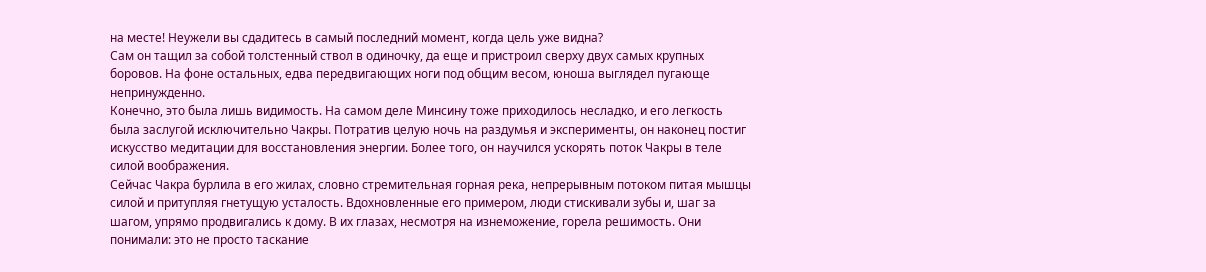на месте! Неужели вы сдадитесь в самый последний момент, когда цель уже видна?
Сам он тащил за собой толстенный ствол в одиночку, да еще и пристроил сверху двух самых крупных боровов. На фоне остальных, едва передвигающих ноги под общим весом, юноша выглядел пугающе непринужденно.
Конечно, это была лишь видимость. На самом деле Минсину тоже приходилось несладко, и его легкость была заслугой исключительно Чакры. Потратив целую ночь на раздумья и эксперименты, он наконец постиг искусство медитации для восстановления энергии. Более того, он научился ускорять поток Чакры в теле силой воображения.
Сейчас Чакра бурлила в его жилах, словно стремительная горная река, непрерывным потоком питая мышцы силой и притупляя гнетущую усталость. Вдохновленные его примером, люди стискивали зубы и, шаг за шагом, упрямо продвигались к дому. В их глазах, несмотря на изнеможение, горела решимость. Они понимали: это не просто таскание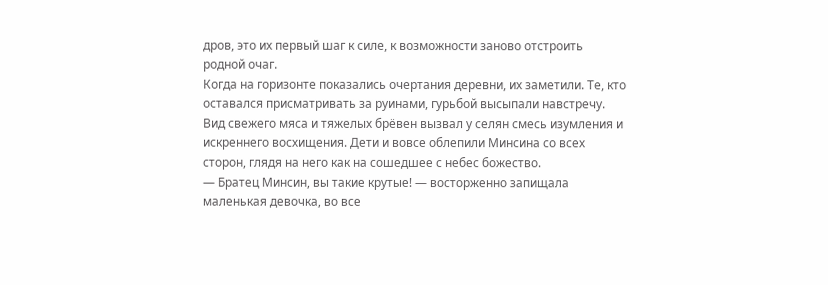дров, это их первый шаг к силе, к возможности заново отстроить родной очаг.
Когда на горизонте показались очертания деревни, их заметили. Те, кто оставался присматривать за руинами, гурьбой высыпали навстречу. Вид свежего мяса и тяжелых брёвен вызвал у селян смесь изумления и искреннего восхищения. Дети и вовсе облепили Минсина со всех сторон, глядя на него как на сошедшее с небес божество.
— Братец Минсин, вы такие крутые! — восторженно запищала маленькая девочка, во все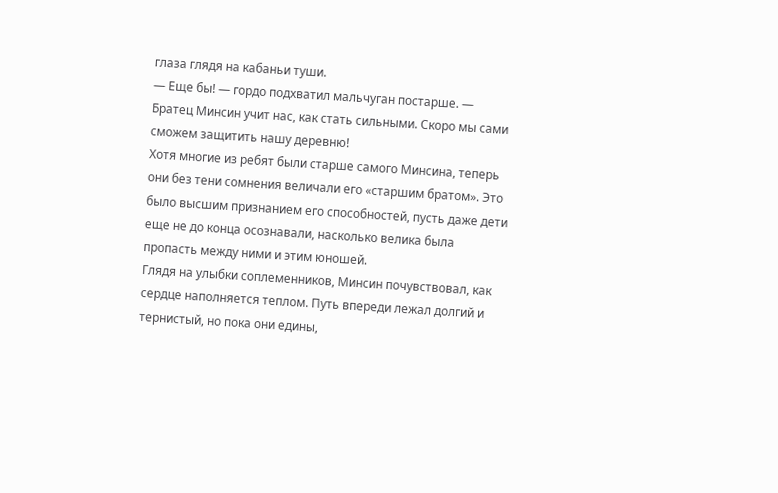глаза глядя на кабаньи туши.
— Еще бы! — гордо подхватил мальчуган постарше. — Братец Минсин учит нас, как стать сильными. Скоро мы сами сможем защитить нашу деревню!
Хотя многие из ребят были старше самого Минсина, теперь они без тени сомнения величали его «старшим братом». Это было высшим признанием его способностей, пусть даже дети еще не до конца осознавали, насколько велика была пропасть между ними и этим юношей.
Глядя на улыбки соплеменников, Минсин почувствовал, как сердце наполняется теплом. Путь впереди лежал долгий и тернистый, но пока они едины,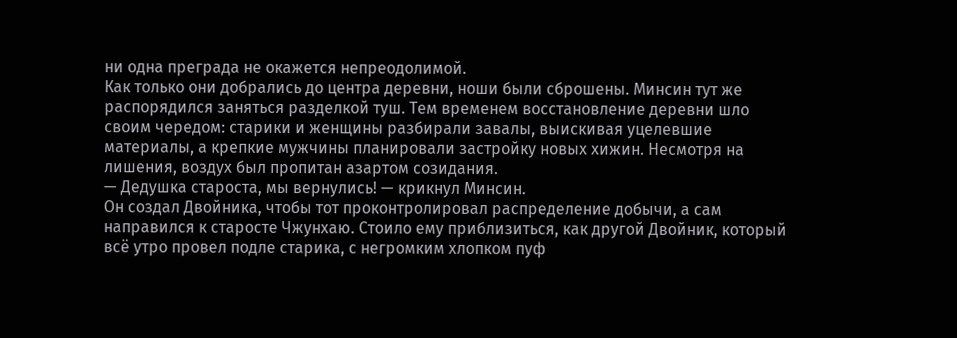ни одна преграда не окажется непреодолимой.
Как только они добрались до центра деревни, ноши были сброшены. Минсин тут же распорядился заняться разделкой туш. Тем временем восстановление деревни шло своим чередом: старики и женщины разбирали завалы, выискивая уцелевшие материалы, а крепкие мужчины планировали застройку новых хижин. Несмотря на лишения, воздух был пропитан азартом созидания.
— Дедушка староста, мы вернулись! — крикнул Минсин.
Он создал Двойника, чтобы тот проконтролировал распределение добычи, а сам направился к старосте Чжунхаю. Стоило ему приблизиться, как другой Двойник, который всё утро провел подле старика, с негромким хлопком пуф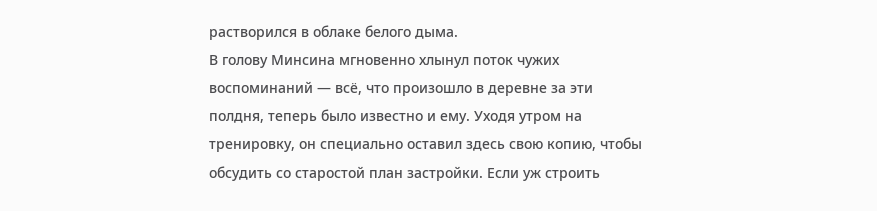растворился в облаке белого дыма.
В голову Минсина мгновенно хлынул поток чужих воспоминаний — всё, что произошло в деревне за эти полдня, теперь было известно и ему. Уходя утром на тренировку, он специально оставил здесь свою копию, чтобы обсудить со старостой план застройки. Если уж строить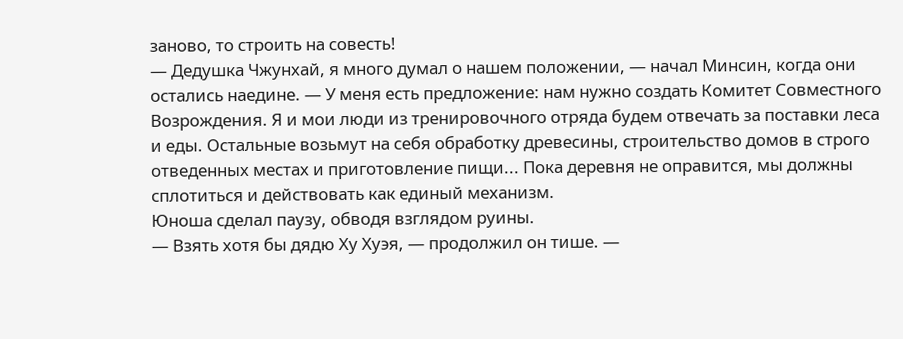заново, то строить на совесть!
— Дедушка Чжунхай, я много думал о нашем положении, — начал Минсин, когда они остались наедине. — У меня есть предложение: нам нужно создать Комитет Совместного Возрождения. Я и мои люди из тренировочного отряда будем отвечать за поставки леса и еды. Остальные возьмут на себя обработку древесины, строительство домов в строго отведенных местах и приготовление пищи... Пока деревня не оправится, мы должны сплотиться и действовать как единый механизм.
Юноша сделал паузу, обводя взглядом руины.
— Взять хотя бы дядю Ху Хуэя, — продолжил он тише. —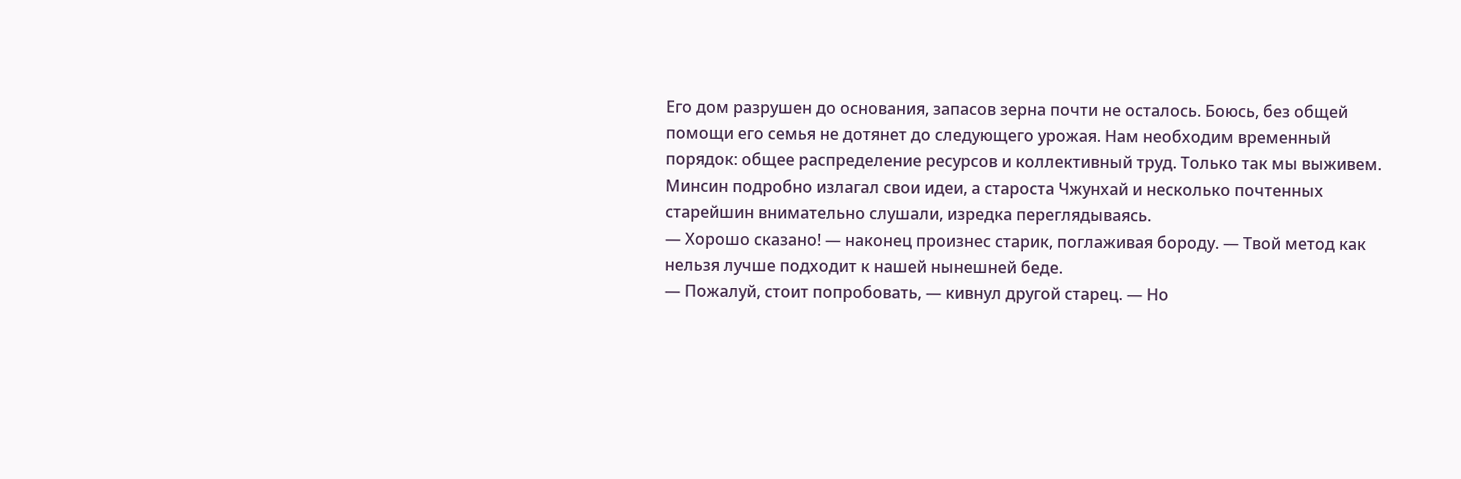Его дом разрушен до основания, запасов зерна почти не осталось. Боюсь, без общей помощи его семья не дотянет до следующего урожая. Нам необходим временный порядок: общее распределение ресурсов и коллективный труд. Только так мы выживем.
Минсин подробно излагал свои идеи, а староста Чжунхай и несколько почтенных старейшин внимательно слушали, изредка переглядываясь.
— Хорошо сказано! — наконец произнес старик, поглаживая бороду. — Твой метод как нельзя лучше подходит к нашей нынешней беде.
— Пожалуй, стоит попробовать, — кивнул другой старец. — Но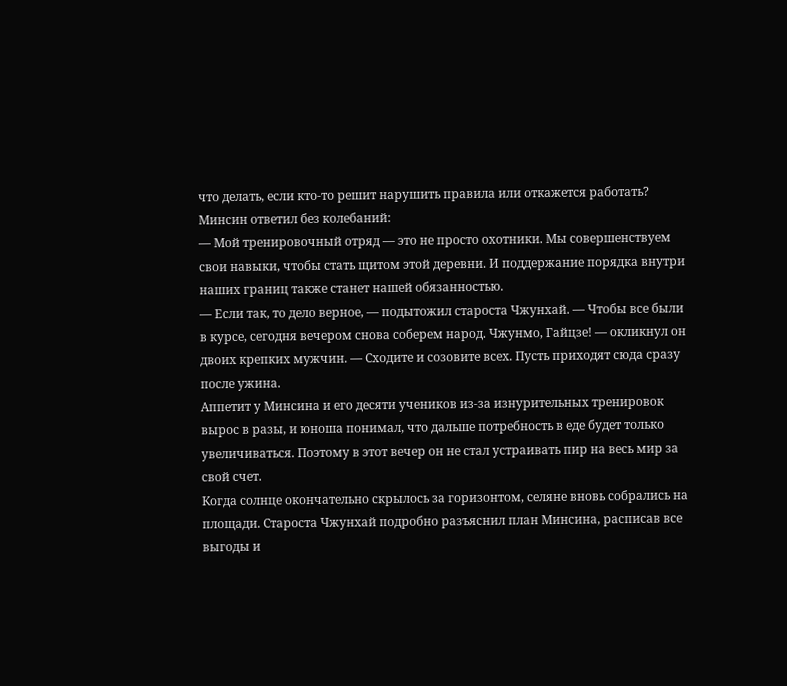что делать, если кто-то решит нарушить правила или откажется работать?
Минсин ответил без колебаний:
— Мой тренировочный отряд — это не просто охотники. Мы совершенствуем свои навыки, чтобы стать щитом этой деревни. И поддержание порядка внутри наших границ также станет нашей обязанностью.
— Если так, то дело верное, — подытожил староста Чжунхай. — Чтобы все были в курсе, сегодня вечером снова соберем народ. Чжунмо, Гайцзе! — окликнул он двоих крепких мужчин. — Сходите и созовите всех. Пусть приходят сюда сразу после ужина.
Аппетит у Минсина и его десяти учеников из-за изнурительных тренировок вырос в разы, и юноша понимал, что дальше потребность в еде будет только увеличиваться. Поэтому в этот вечер он не стал устраивать пир на весь мир за свой счет.
Когда солнце окончательно скрылось за горизонтом, селяне вновь собрались на площади. Староста Чжунхай подробно разъяснил план Минсина, расписав все выгоды и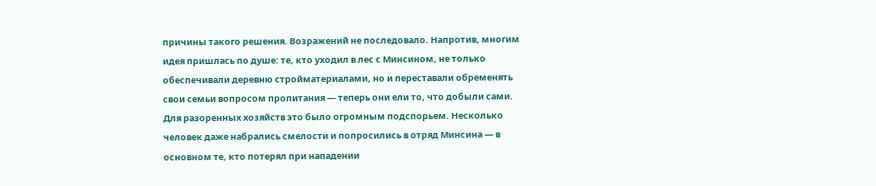причины такого решения. Возражений не последовало. Напротив, многим идея пришлась по душе: те, кто уходил в лес с Минсином, не только обеспечивали деревню стройматериалами, но и переставали обременять свои семьи вопросом пропитания — теперь они ели то, что добыли сами.
Для разоренных хозяйств это было огромным подспорьем. Несколько человек даже набрались смелости и попросились в отряд Минсина — в основном те, кто потерял при нападении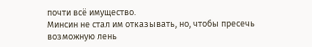почти всё имущество.
Минсин не стал им отказывать, но, чтобы пресечь возможную лень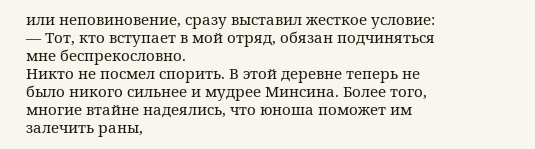или неповиновение, сразу выставил жесткое условие:
— Тот, кто вступает в мой отряд, обязан подчиняться мне беспрекословно.
Никто не посмел спорить. В этой деревне теперь не было никого сильнее и мудрее Минсина. Более того, многие втайне надеялись, что юноша поможет им залечить раны,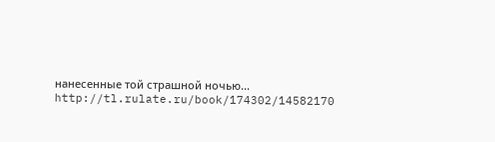нанесенные той страшной ночью...
http://tl.rulate.ru/book/174302/14582170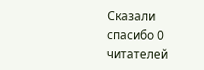Сказали спасибо 0 читателей